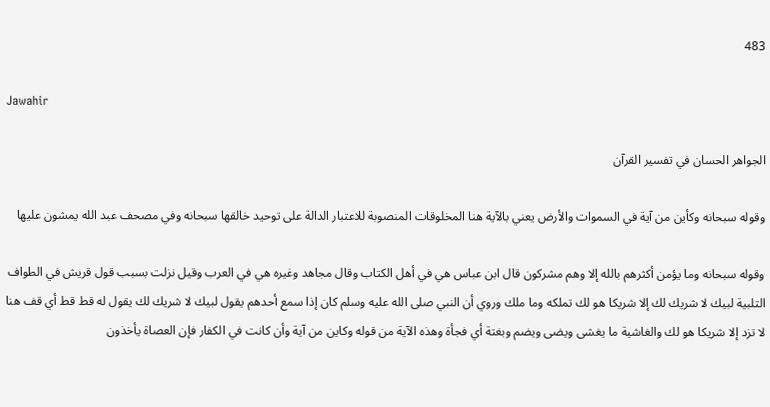483

Jawahir

الجواهر الحسان في تفسير القرآن

وقوله سبحانه وكأين من آية في السموات والأرض يعني بالآية هنا المخلوقات المنصوبة للاعتبار الدالة على توحيد خالقها سبحانه وفي مصحف عبد الله يمشون عليها

وقوله سبحانه وما يؤمن أكثرهم بالله إلا وهم مشركون قال ابن عباس هي في أهل الكتاب وقال مجاهد وغيره هي في العرب وقيل نزلت بسبب قول قريش في الطواف التلبية لبيك لا شريك لك إلا شريكا هو لك تملكه وما ملك وروي أن النبي صلى الله عليه وسلم كان إذا سمع أحدهم يقول لبيك لا شريك لك يقول له قط قط أي قف هنا لا تزد إلا شريكا هو لك والغاشية ما يغشى ويضى ويضم وبغتة أي فجأة وهذه الآية من قوله وكاين من آية وأن كانت في الكفار فإن العصاة يأخذون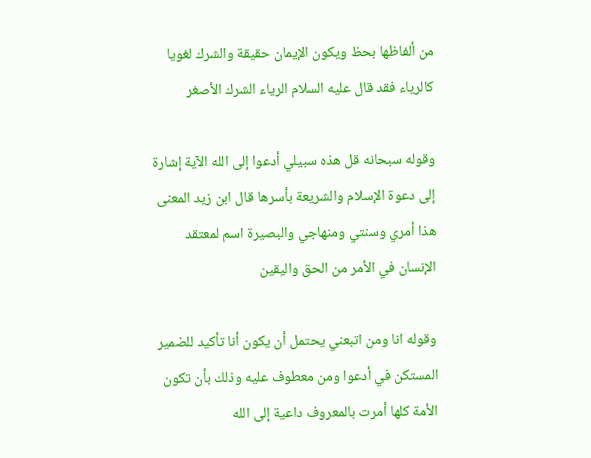من ألفاظها بحظ ويكون الإيمان حقيقة والشرك لغويا كالرياء فقد قال عليه السلام الرياء الشرك الأصغر

وقوله سبحانه قل هذه سبيلي أدعوا إلى الله الآية إشارة إلى دعوة الإسلام والشريعة بأسرها قال ابن زيد المعنى هذا أمري وسنتي ومنهاجي والبصيرة اسم لمعتقد الإنسان في الأمر من الحق واليقين

وقوله انا ومن اتبعني يحتمل أن يكون أنا تأكيد للضمير المستكن في أدعوا ومن معطوف عليه وذلك بأن تكون الأمة كلها أمرت بالمعروف داعية إلى الله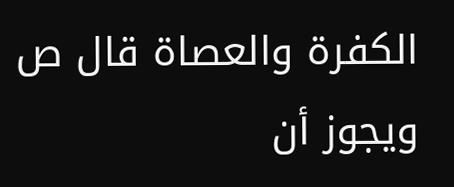الكفرة والعصاة قال ص ويجوز أن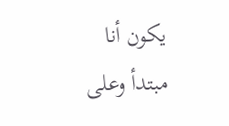يكون أنا مبتدأ وعلى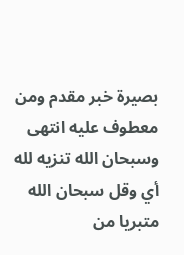بصيرة خبر مقدم ومن معطوف عليه انتهى وسبحان الله تنزيه لله أي وقل سبحان الله متبريا من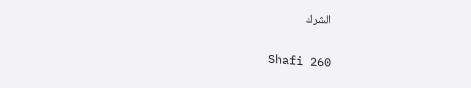الشرك

Shafi 260